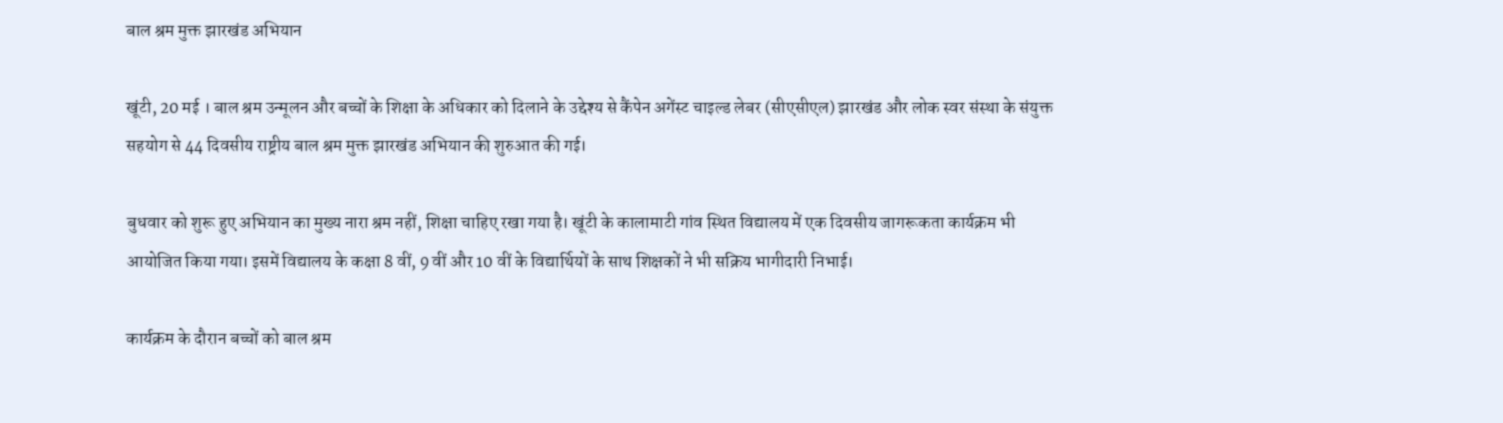बाल श्रम मुक्त झारखंड अभियान

खूंटी, 20 मई । बाल श्रम उन्मूलन और बच्चों के शिक्षा के अधिकार को दिलाने के उद्देश्य से कैंपेन अगेंस्ट चाइल्ड लेबर (सीएसीएल) झारखंड और लोक स्वर संस्था के संयुक्त सहयोग से 44 दिवसीय राष्ट्रीय बाल श्रम मुक्त झारखंड अभियान की शुरुआत की गई।

बुधवार को शुरू हुए अभियान का मुख्य नारा श्रम नहीं, शिक्षा चाहिए रखा गया है। खूंटी के कालामाटी गांव स्थित विद्यालय में एक दिवसीय जागरूकता कार्यक्रम भी आयोजित किया गया। इसमें विद्यालय के कक्षा 8 वीं, 9 वीं और 10 वीं के विद्यार्थियों के साथ शिक्षकों ने भी सक्रिय भागीदारी निभाई।

कार्यक्रम के दौरान बच्चों को बाल श्रम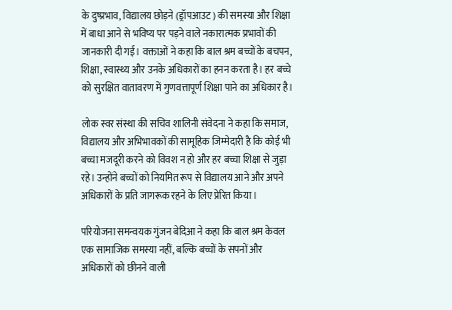के दुष्प्रभाव, विद्यालय छोड़ने (ड्रॉपआउट) की समस्या और शिक्षा में बाधा आने से भविष्य पर पड़ने वाले नकारात्मक प्रभावों की जानकारी दी गई। वक्ताओं ने कहा कि बाल श्रम बच्चों के बचपन, शिक्षा, स्वास्थ्य और उनके अधिकारों का हनन करता है। हर बच्चे को सुरक्षित वातावरण में गुणवत्तापूर्ण शिक्षा पाने का अधिकार है।

लोक स्वर संस्था की सचिव शालिनी संवेदना ने कहा कि समाज, विद्यालय और अभिभावकों की सामूहिक जिम्मेदारी है कि कोई भी बच्चा मजदूरी करने को विवश न हो और हर बच्चा शिक्षा से जुड़ा रहे। उन्होंने बच्चों को नियमित रूप से विद्यालय आने और अपने अधिकारों के प्रति जागरूक रहने के लिए प्रेरित किया।

परियोजना समन्वयक गुंजन बेदिआ ने कहा कि बाल श्रम केवल एक सामाजिक समस्या नहीं, बल्कि बच्चों के सपनों और अधिकारों को छीनने वाली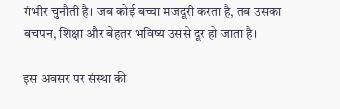गंभीर चुनौती है। जब कोई बच्चा मजदूरी करता है, तब उसका बचपन, शिक्षा और बेहतर भविष्य उससे दूर हो जाता है।

इस अवसर पर संस्था की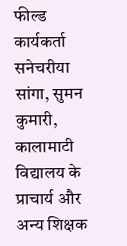फील्ड कार्यकर्ता सनेचरीया सांगा, सुमन कुमारी, कालामाटी विद्यालय के प्राचार्य और अन्य शिक्षक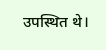उपस्थित थे।